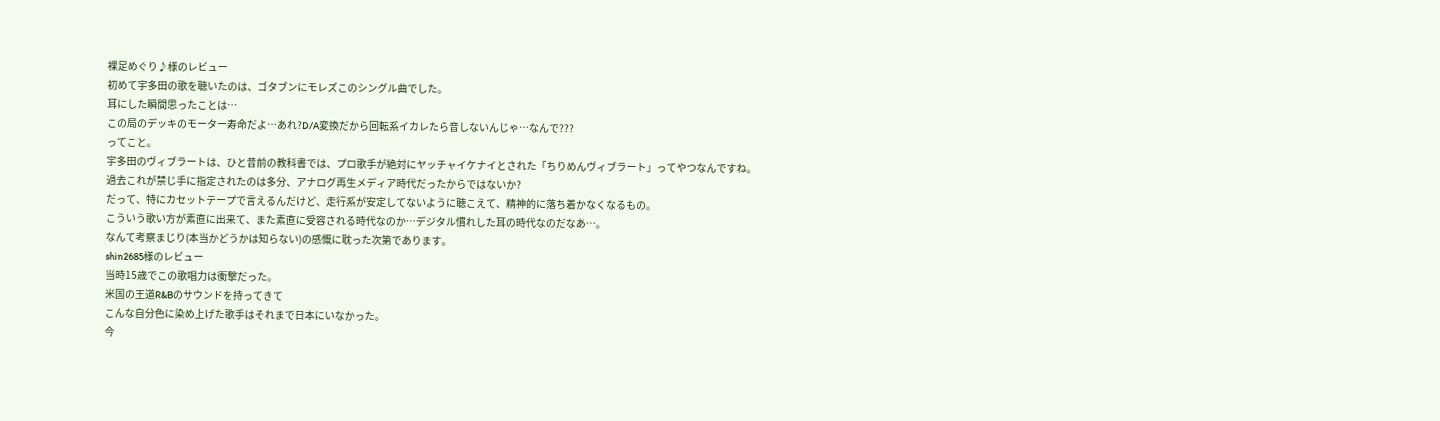裸足めぐり♪様のレビュー
初めて宇多田の歌を聴いたのは、ゴタブンにモレズこのシングル曲でした。
耳にした瞬間思ったことは…
この局のデッキのモーター寿命だよ…あれ?D/A変換だから回転系イカレたら音しないんじゃ…なんで???
ってこと。
宇多田のヴィブラートは、ひと昔前の教科書では、プロ歌手が絶対にヤッチャイケナイとされた「ちりめんヴィブラート」ってやつなんですね。
過去これが禁じ手に指定されたのは多分、アナログ再生メディア時代だったからではないか?
だって、特にカセットテープで言えるんだけど、走行系が安定してないように聴こえて、精神的に落ち着かなくなるもの。
こういう歌い方が素直に出来て、また素直に受容される時代なのか…デジタル慣れした耳の時代なのだなあ…。
なんて考察まじり(本当かどうかは知らない)の感慨に耽った次第であります。
shin2685様のレビュー
当時15歳でこの歌唱力は衝撃だった。
米国の王道R&Bのサウンドを持ってきて
こんな自分色に染め上げた歌手はそれまで日本にいなかった。
今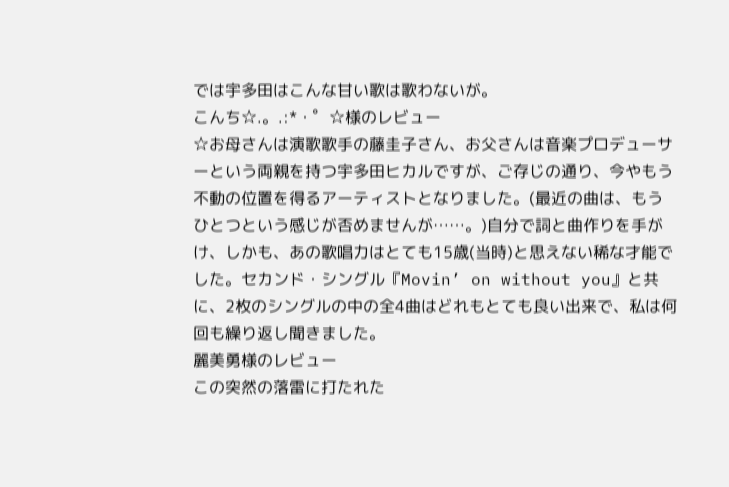では宇多田はこんな甘い歌は歌わないが。
こんち☆.。.:*・゜☆様のレビュー
☆お母さんは演歌歌手の藤圭子さん、お父さんは音楽プロデューサーという両親を持つ宇多田ヒカルですが、ご存じの通り、今やもう不動の位置を得るアーティストとなりました。(最近の曲は、もうひとつという感じが否めませんが……。)自分で詞と曲作りを手がけ、しかも、あの歌唱力はとても15歳(当時)と思えない稀な才能でした。セカンド・シングル『Movin’ on without you』と共に、2枚のシングルの中の全4曲はどれもとても良い出来で、私は何回も繰り返し聞きました。
麗美勇様のレビュー
この突然の落雷に打たれた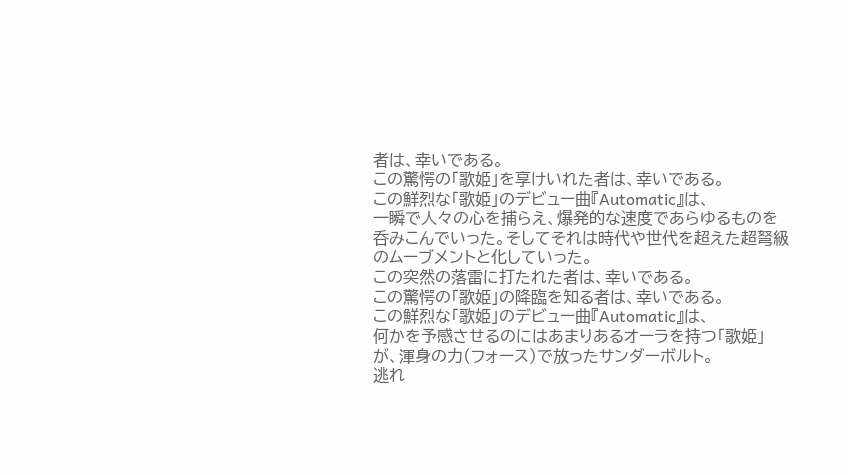者は、幸いである。
この驚愕の「歌姫」を享けいれた者は、幸いである。
この鮮烈な「歌姫」のデビュー曲『Automatic』は、
一瞬で人々の心を捕らえ、爆発的な速度であらゆるものを呑みこんでいった。そしてそれは時代や世代を超えた超弩級のムーブメントと化していった。
この突然の落雷に打たれた者は、幸いである。
この驚愕の「歌姫」の降臨を知る者は、幸いである。
この鮮烈な「歌姫」のデビュー曲『Automatic』は、
何かを予感させるのにはあまりあるオーラを持つ「歌姫」
が、渾身の力(フォース)で放ったサンダーボルト。
逃れ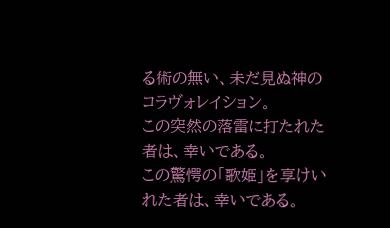る術の無い、未だ見ぬ神のコラヴォレイション。
この突然の落雷に打たれた者は、幸いである。
この驚愕の「歌姫」を享けいれた者は、幸いである。